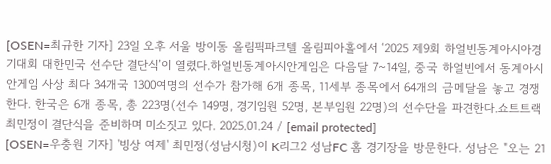[OSEN=최규한 기자] 23일 오후 서울 방이동 올림픽파크텔 올림피아홀에서 ‘2025 제9회 하얼빈동계아시아경기대회 대한민국 선수단 결단식’이 열렸다.하얼빈동계아시안게임은 다음달 7~14일, 중국 하얼빈에서 동계아시안게임 사상 최다 34개국 1300여명의 선수가 참가해 6개 종목, 11세부 종목에서 64개의 금메달을 놓고 경쟁한다. 한국은 6개 종목, 총 223명(선수 149명, 경기임원 52명, 본부임원 22명)의 선수단을 파견한다.쇼트트랙 최민정이 결단식을 준비하며 미소짓고 있다. 2025.01.24 / [email protected]
[OSEN=우충원 기자] '빙상 여제' 최민정(성남시청)이 K리그2 성남FC 홈 경기장을 방문한다. 성남은 "오는 21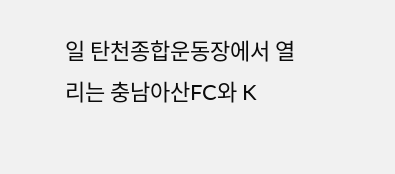일 탄천종합운동장에서 열리는 충남아산FC와 K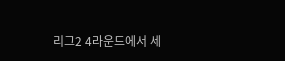리그2 4라운드에서 세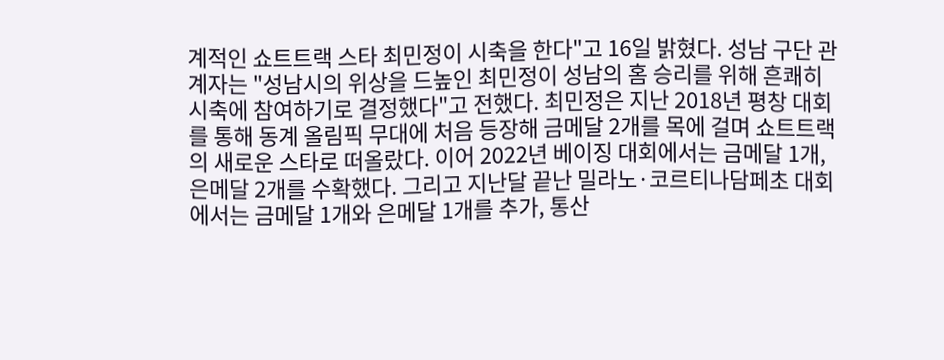계적인 쇼트트랙 스타 최민정이 시축을 한다"고 16일 밝혔다. 성남 구단 관계자는 "성남시의 위상을 드높인 최민정이 성남의 홈 승리를 위해 흔쾌히 시축에 참여하기로 결정했다"고 전했다. 최민정은 지난 2018년 평창 대회를 통해 동계 올림픽 무대에 처음 등장해 금메달 2개를 목에 걸며 쇼트트랙의 새로운 스타로 떠올랐다. 이어 2022년 베이징 대회에서는 금메달 1개, 은메달 2개를 수확했다. 그리고 지난달 끝난 밀라노·코르티나담페초 대회에서는 금메달 1개와 은메달 1개를 추가, 통산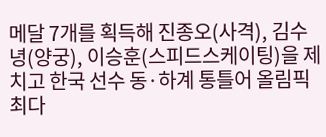메달 7개를 획득해 진종오(사격), 김수녕(양궁), 이승훈(스피드스케이팅)을 제치고 한국 선수 동·하계 통틀어 올림픽 최다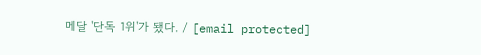메달 '단독 1위'가 됐다. / [email protected]